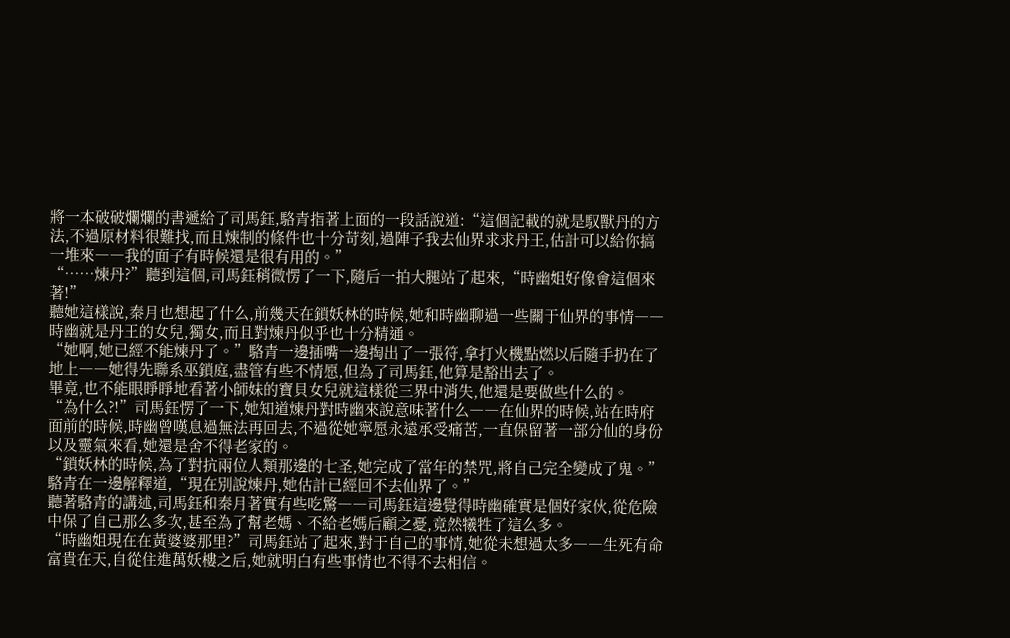將一本破破爛爛的書遞給了司馬鈺,駱青指著上面的一段話說道:“這個記載的就是馭獸丹的方法,不過原材料很難找,而且煉制的條件也十分苛刻,過陣子我去仙界求求丹王,估計可以給你搞一堆來――我的面子有時候還是很有用的。”
“……煉丹?”聽到這個,司馬鈺稍微愣了一下,隨后一拍大腿站了起來,“時幽姐好像會這個來著!”
聽她這樣說,秦月也想起了什么,前幾天在鎖妖林的時候,她和時幽聊過一些關于仙界的事情――時幽就是丹王的女兒,獨女,而且對煉丹似乎也十分精通。
“她啊,她已經不能煉丹了。”駱青一邊插嘴一邊掏出了一張符,拿打火機點燃以后隨手扔在了地上――她得先聯系巫鎖庭,盡管有些不情愿,但為了司馬鈺,他算是豁出去了。
畢竟,也不能眼睜睜地看著小師妹的寶貝女兒就這樣從三界中消失,他還是要做些什么的。
“為什么?!”司馬鈺愣了一下,她知道煉丹對時幽來說意味著什么――在仙界的時候,站在時府面前的時候,時幽曾嘆息過無法再回去,不過從她寧愿永遠承受痛苦,一直保留著一部分仙的身份以及靈氣來看,她還是舍不得老家的。
“鎖妖林的時候,為了對抗兩位人類那邊的七圣,她完成了當年的禁咒,將自己完全變成了鬼。”駱青在一邊解釋道,“現在別說煉丹,她估計已經回不去仙界了。”
聽著駱青的講述,司馬鈺和秦月著實有些吃驚――司馬鈺這邊覺得時幽確實是個好家伙,從危險中保了自己那么多次,甚至為了幫老媽、不給老媽后顧之憂,竟然犧牲了這么多。
“時幽姐現在在黃婆婆那里?”司馬鈺站了起來,對于自己的事情,她從未想過太多――生死有命富貴在天,自從住進萬妖樓之后,她就明白有些事情也不得不去相信。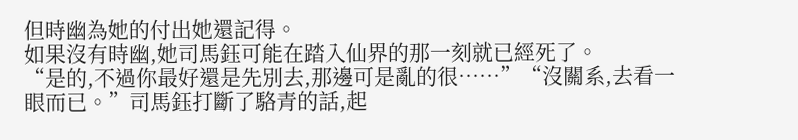但時幽為她的付出她還記得。
如果沒有時幽,她司馬鈺可能在踏入仙界的那一刻就已經死了。
“是的,不過你最好還是先別去,那邊可是亂的很……”“沒關系,去看一眼而已。”司馬鈺打斷了駱青的話,起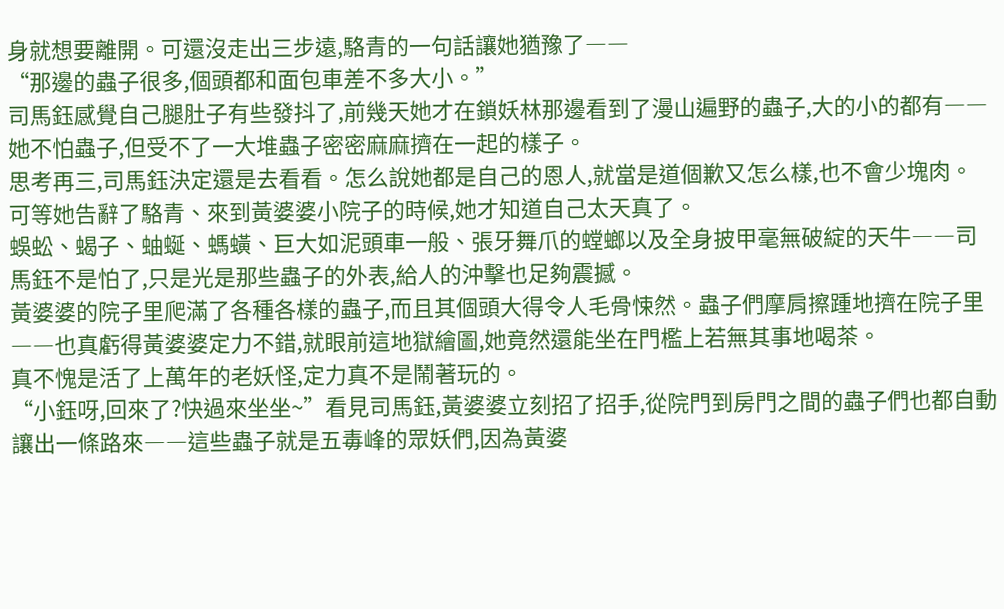身就想要離開。可還沒走出三步遠,駱青的一句話讓她猶豫了――
“那邊的蟲子很多,個頭都和面包車差不多大小。”
司馬鈺感覺自己腿肚子有些發抖了,前幾天她才在鎖妖林那邊看到了漫山遍野的蟲子,大的小的都有――她不怕蟲子,但受不了一大堆蟲子密密麻麻擠在一起的樣子。
思考再三,司馬鈺決定還是去看看。怎么說她都是自己的恩人,就當是道個歉又怎么樣,也不會少塊肉。
可等她告辭了駱青、來到黃婆婆小院子的時候,她才知道自己太天真了。
蜈蚣、蝎子、蚰蜒、螞蟥、巨大如泥頭車一般、張牙舞爪的螳螂以及全身披甲毫無破綻的天牛――司馬鈺不是怕了,只是光是那些蟲子的外表,給人的沖擊也足夠震撼。
黃婆婆的院子里爬滿了各種各樣的蟲子,而且其個頭大得令人毛骨悚然。蟲子們摩肩擦踵地擠在院子里――也真虧得黃婆婆定力不錯,就眼前這地獄繪圖,她竟然還能坐在門檻上若無其事地喝茶。
真不愧是活了上萬年的老妖怪,定力真不是鬧著玩的。
“小鈺呀,回來了?快過來坐坐~”看見司馬鈺,黃婆婆立刻招了招手,從院門到房門之間的蟲子們也都自動讓出一條路來――這些蟲子就是五毒峰的眾妖們,因為黃婆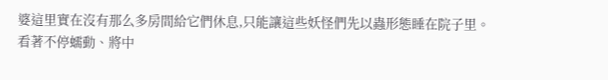婆這里實在沒有那么多房間給它們休息,只能讓這些妖怪們先以蟲形態睡在院子里。
看著不停蠕動、將中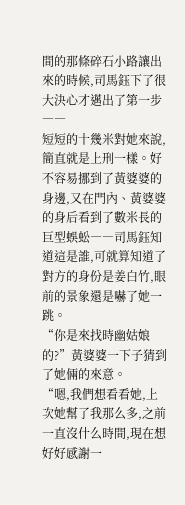間的那條碎石小路讓出來的時候,司馬鈺下了很大決心才邁出了第一步――
短短的十幾米對她來說,簡直就是上刑一樣。好不容易挪到了黃婆婆的身邊,又在門內、黃婆婆的身后看到了數米長的巨型蜈蚣――司馬鈺知道這是誰,可就算知道了對方的身份是姜白竹,眼前的景象還是嚇了她一跳。
“你是來找時幽姑娘的?”黃婆婆一下子猜到了她倆的來意。
“嗯,我們想看看她,上次她幫了我那么多,之前一直沒什么時間,現在想好好感謝一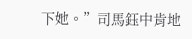下她。”司馬鈺中肯地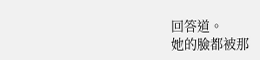回答道。
她的臉都被那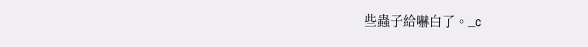些蟲子給嚇白了。_c